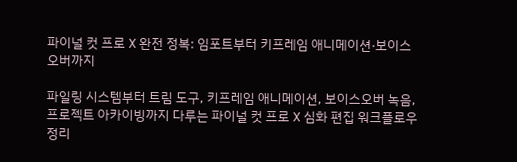파이널 컷 프로 X 완전 정복: 임포트부터 키프레임 애니메이션·보이스오버까지

파일링 시스템부터 트림 도구, 키프레임 애니메이션, 보이스오버 녹음, 프로젝트 아카이빙까지 다루는 파이널 컷 프로 X 심화 편집 워크플로우 정리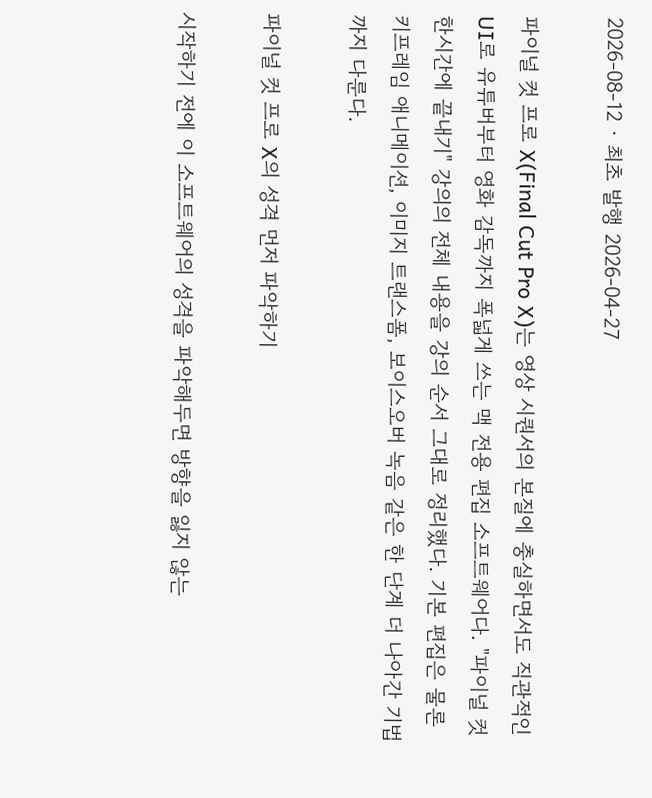2026-08-12 · 최초 발행 2026-04-27

파이널 컷 프로 X(Final Cut Pro X)는 영상 시퀀서의 본질에 충실하면서도 직관적인 UI로 유튜버부터 영화 감독까지 폭넓게 쓰는 맥 전용 편집 소프트웨어다. "파이널 컷 한시간에 끝내기" 강의의 전체 내용을 강의 순서 그대로 정리했다. 기본 편집은 물론 키프레임 애니메이션, 이미지 트랜스폼, 보이스오버 녹음 같은 한 단계 더 나아간 기법까지 다룬다.

파이널 컷 프로 X의 성격 먼저 파악하기

시작하기 전에 이 소프트웨어의 성격을 파악해두면 방향을 잃지 않는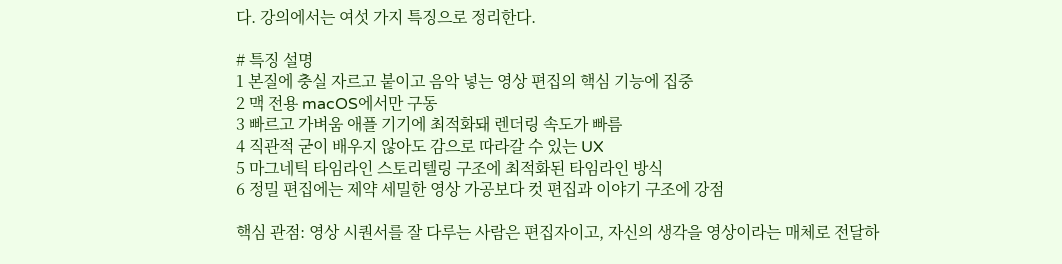다. 강의에서는 여섯 가지 특징으로 정리한다.

# 특징 설명
1 본질에 충실 자르고 붙이고 음악 넣는 영상 편집의 핵심 기능에 집중
2 맥 전용 macOS에서만 구동
3 빠르고 가벼움 애플 기기에 최적화돼 렌더링 속도가 빠름
4 직관적 굳이 배우지 않아도 감으로 따라갈 수 있는 UX
5 마그네틱 타임라인 스토리텔링 구조에 최적화된 타임라인 방식
6 정밀 편집에는 제약 세밀한 영상 가공보다 컷 편집과 이야기 구조에 강점

핵심 관점: 영상 시퀀서를 잘 다루는 사람은 편집자이고, 자신의 생각을 영상이라는 매체로 전달하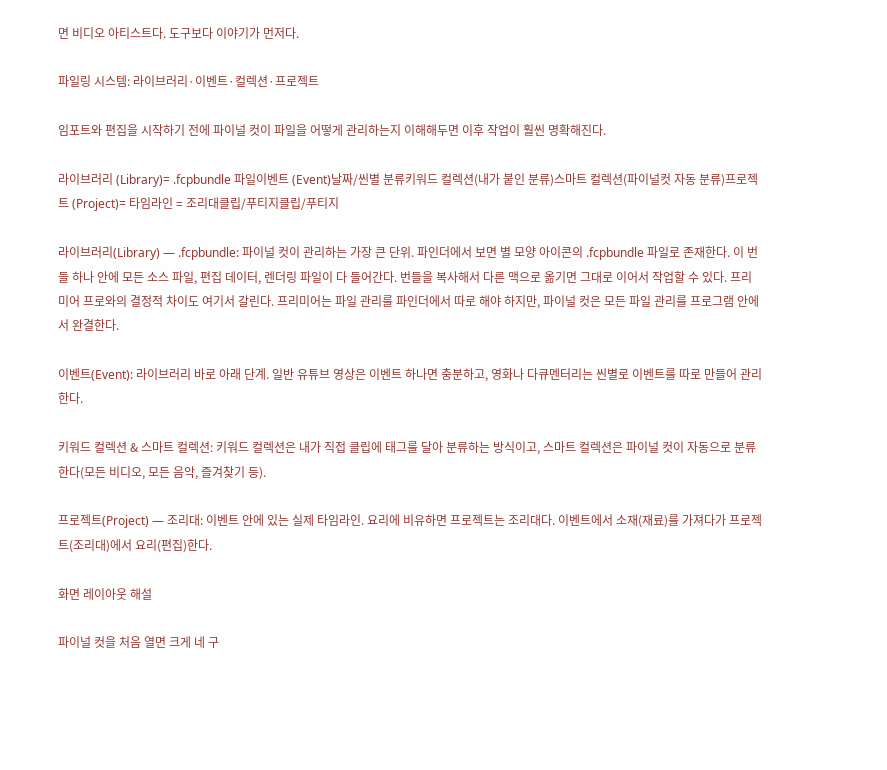면 비디오 아티스트다. 도구보다 이야기가 먼저다.

파일링 시스템: 라이브러리·이벤트·컬렉션·프로젝트

임포트와 편집을 시작하기 전에 파이널 컷이 파일을 어떻게 관리하는지 이해해두면 이후 작업이 훨씬 명확해진다.

라이브러리 (Library)= .fcpbundle 파일이벤트 (Event)날짜/씬별 분류키워드 컬렉션(내가 붙인 분류)스마트 컬렉션(파이널컷 자동 분류)프로젝트 (Project)= 타임라인 = 조리대클립/푸티지클립/푸티지

라이브러리(Library) — .fcpbundle: 파이널 컷이 관리하는 가장 큰 단위. 파인더에서 보면 별 모양 아이콘의 .fcpbundle 파일로 존재한다. 이 번들 하나 안에 모든 소스 파일, 편집 데이터, 렌더링 파일이 다 들어간다. 번들을 복사해서 다른 맥으로 옮기면 그대로 이어서 작업할 수 있다. 프리미어 프로와의 결정적 차이도 여기서 갈린다. 프리미어는 파일 관리를 파인더에서 따로 해야 하지만, 파이널 컷은 모든 파일 관리를 프로그램 안에서 완결한다.

이벤트(Event): 라이브러리 바로 아래 단계. 일반 유튜브 영상은 이벤트 하나면 충분하고, 영화나 다큐멘터리는 씬별로 이벤트를 따로 만들어 관리한다.

키워드 컬렉션 & 스마트 컬렉션: 키워드 컬렉션은 내가 직접 클립에 태그를 달아 분류하는 방식이고, 스마트 컬렉션은 파이널 컷이 자동으로 분류한다(모든 비디오, 모든 음악, 즐겨찾기 등).

프로젝트(Project) — 조리대: 이벤트 안에 있는 실제 타임라인. 요리에 비유하면 프로젝트는 조리대다. 이벤트에서 소재(재료)를 가져다가 프로젝트(조리대)에서 요리(편집)한다.

화면 레이아웃 해설

파이널 컷을 처음 열면 크게 네 구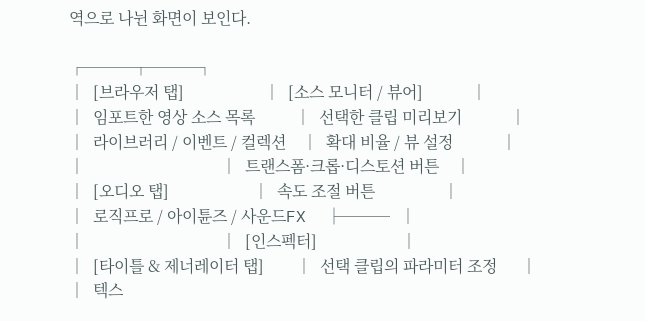역으로 나뉜 화면이 보인다.

┌───┬───┐
│  [브라우저 탭]                    │  [소스 모니터 / 뷰어]            │
│  임포트한 영상 소스 목록          │  선택한 클립 미리보기            │
│  라이브러리 / 이벤트 / 컬렉션    │  확대 비율 / 뷰 설정            │
│                                  │  트랜스폼·크롭·디스토션 버튼    │
│  [오디오 탭]                     │  속도 조절 버튼                 │
│  로직프로 / 아이튠즈 / 사운드FX  ├─── │
│                                  │  [인스펙터]                     │
│  [타이틀 & 제너레이터 탭]        │  선택 클립의 파라미터 조정      │
│  텍스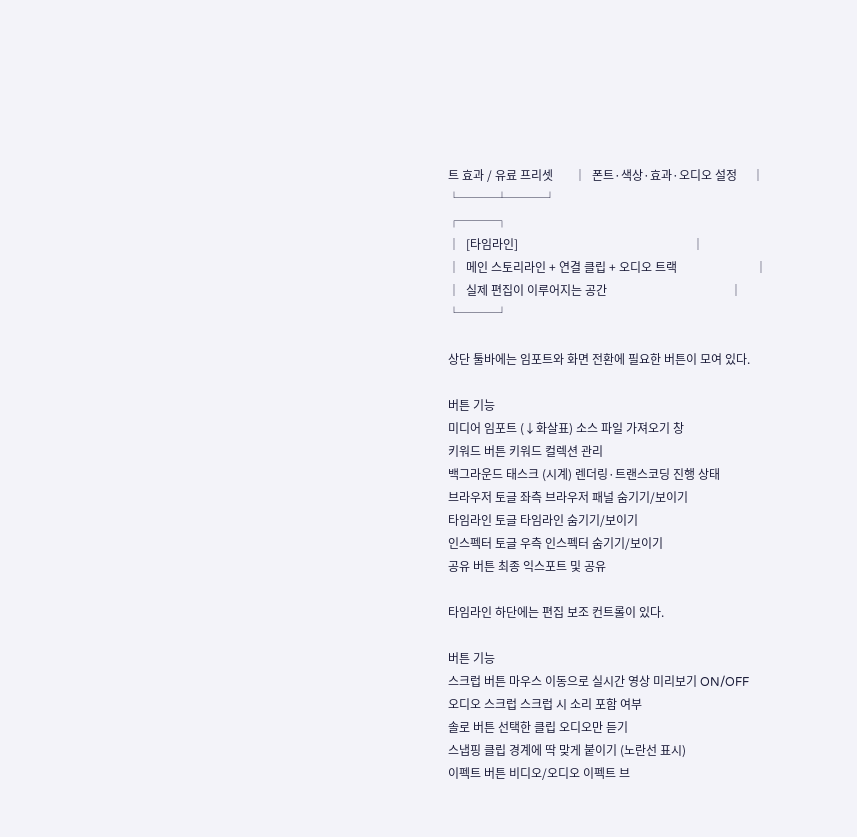트 효과 / 유료 프리셋       │  폰트·색상·효과·오디오 설정     │
└───┴───┘
┌───┐
│  [타임라인]                                                          │
│  메인 스토리라인 + 연결 클립 + 오디오 트랙                          │
│  실제 편집이 이루어지는 공간                                         │
└───┘

상단 툴바에는 임포트와 화면 전환에 필요한 버튼이 모여 있다.

버튼 기능
미디어 임포트 (↓화살표) 소스 파일 가져오기 창
키워드 버튼 키워드 컬렉션 관리
백그라운드 태스크 (시계) 렌더링·트랜스코딩 진행 상태
브라우저 토글 좌측 브라우저 패널 숨기기/보이기
타임라인 토글 타임라인 숨기기/보이기
인스펙터 토글 우측 인스펙터 숨기기/보이기
공유 버튼 최종 익스포트 및 공유

타임라인 하단에는 편집 보조 컨트롤이 있다.

버튼 기능
스크럽 버튼 마우스 이동으로 실시간 영상 미리보기 ON/OFF
오디오 스크럽 스크럽 시 소리 포함 여부
솔로 버튼 선택한 클립 오디오만 듣기
스냅핑 클립 경계에 딱 맞게 붙이기 (노란선 표시)
이펙트 버튼 비디오/오디오 이펙트 브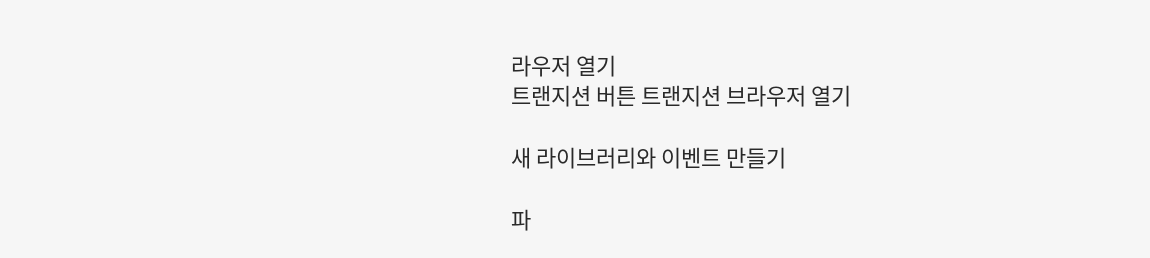라우저 열기
트랜지션 버튼 트랜지션 브라우저 열기

새 라이브러리와 이벤트 만들기

파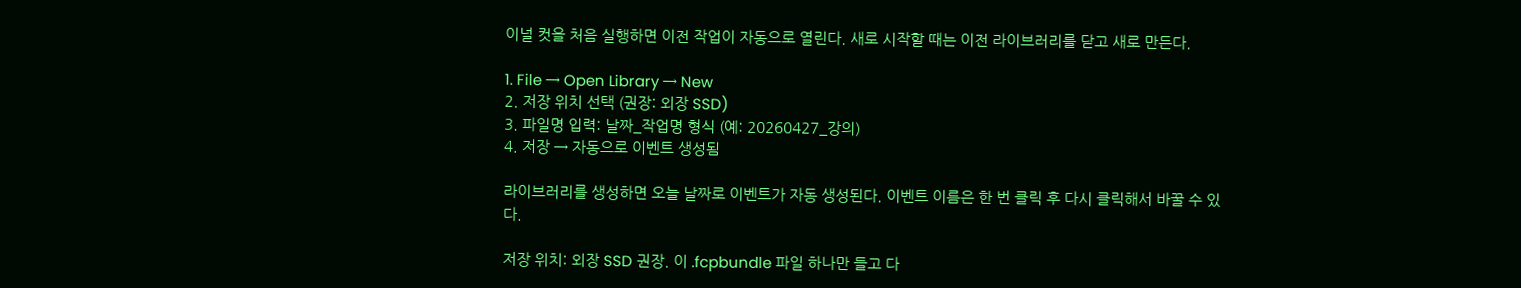이널 컷을 처음 실행하면 이전 작업이 자동으로 열린다. 새로 시작할 때는 이전 라이브러리를 닫고 새로 만든다.

1. File → Open Library → New
2. 저장 위치 선택 (권장: 외장 SSD)
3. 파일명 입력: 날짜_작업명 형식 (예: 20260427_강의)
4. 저장 → 자동으로 이벤트 생성됨

라이브러리를 생성하면 오늘 날짜로 이벤트가 자동 생성된다. 이벤트 이름은 한 번 클릭 후 다시 클릭해서 바꿀 수 있다.

저장 위치: 외장 SSD 권장. 이 .fcpbundle 파일 하나만 들고 다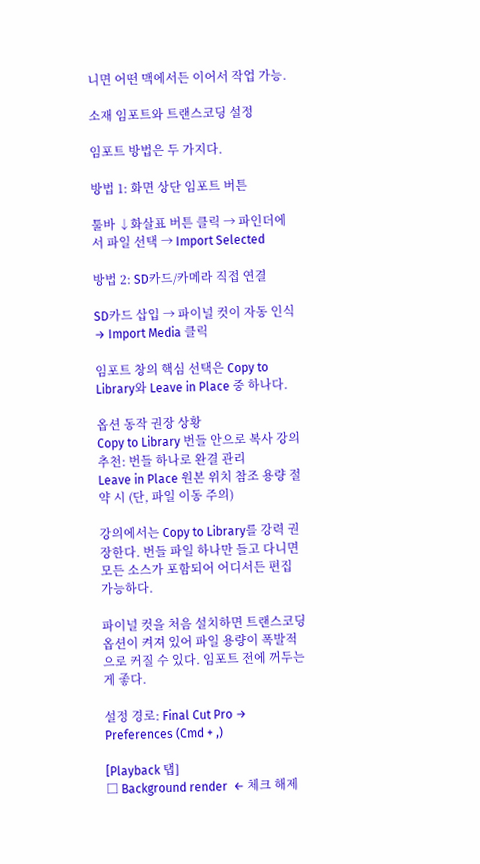니면 어떤 맥에서든 이어서 작업 가능.

소재 임포트와 트랜스코딩 설정

임포트 방법은 두 가지다.

방법 1: 화면 상단 임포트 버튼

툴바 ↓화살표 버튼 클릭 → 파인더에서 파일 선택 → Import Selected

방법 2: SD카드/카메라 직접 연결

SD카드 삽입 → 파이널 컷이 자동 인식 → Import Media 클릭

임포트 창의 핵심 선택은 Copy to Library와 Leave in Place 중 하나다.

옵션 동작 권장 상황
Copy to Library 번들 안으로 복사 강의 추천: 번들 하나로 완결 관리
Leave in Place 원본 위치 참조 용량 절약 시 (단, 파일 이동 주의)

강의에서는 Copy to Library를 강력 권장한다. 번들 파일 하나만 들고 다니면 모든 소스가 포함되어 어디서든 편집 가능하다.

파이널 컷을 처음 설치하면 트랜스코딩 옵션이 켜져 있어 파일 용량이 폭발적으로 커질 수 있다. 임포트 전에 꺼두는 게 좋다.

설정 경로: Final Cut Pro → Preferences (Cmd + ,)

[Playback 탭]
□ Background render  ← 체크 해제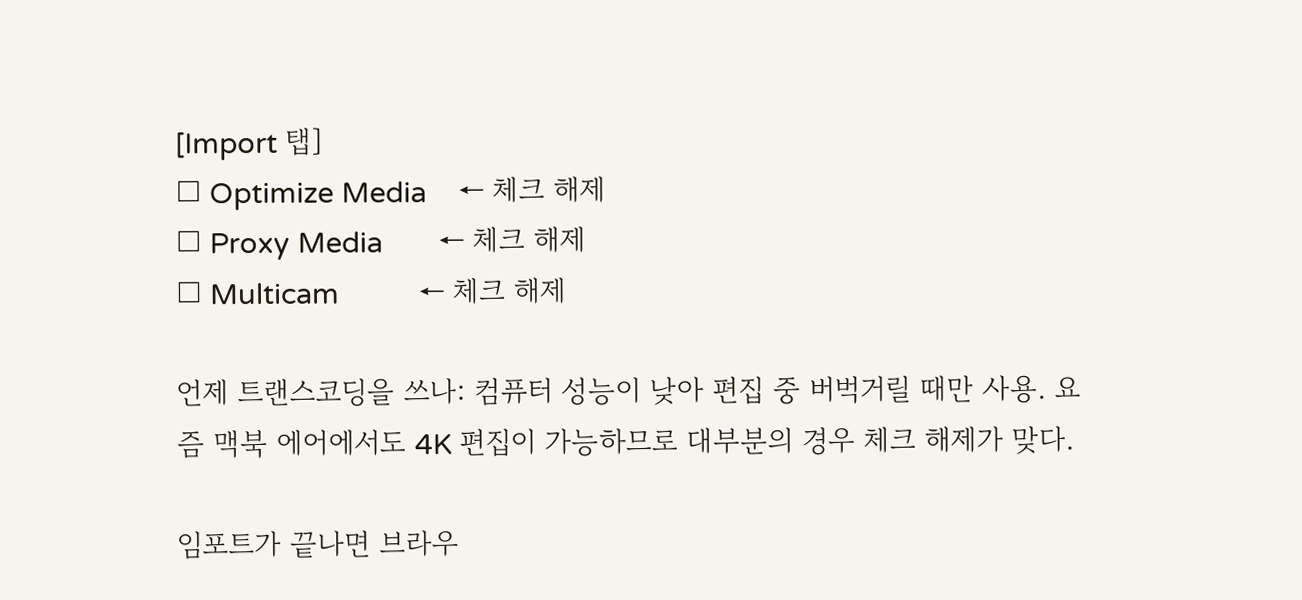[Import 탭]
□ Optimize Media    ← 체크 해제
□ Proxy Media       ← 체크 해제
□ Multicam          ← 체크 해제

언제 트랜스코딩을 쓰나: 컴퓨터 성능이 낮아 편집 중 버벅거릴 때만 사용. 요즘 맥북 에어에서도 4K 편집이 가능하므로 대부분의 경우 체크 해제가 맞다.

임포트가 끝나면 브라우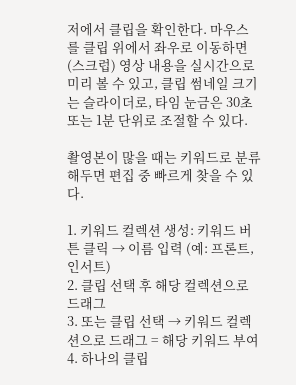저에서 클립을 확인한다. 마우스를 클립 위에서 좌우로 이동하면(스크럽) 영상 내용을 실시간으로 미리 볼 수 있고, 클립 썸네일 크기는 슬라이더로, 타임 눈금은 30초 또는 1분 단위로 조절할 수 있다.

촬영본이 많을 때는 키워드로 분류해두면 편집 중 빠르게 찾을 수 있다.

1. 키워드 컬렉션 생성: 키워드 버튼 클릭 → 이름 입력 (예: 프론트, 인서트)
2. 클립 선택 후 해당 컬렉션으로 드래그
3. 또는 클립 선택 → 키워드 컬렉션으로 드래그 = 해당 키워드 부여
4. 하나의 클립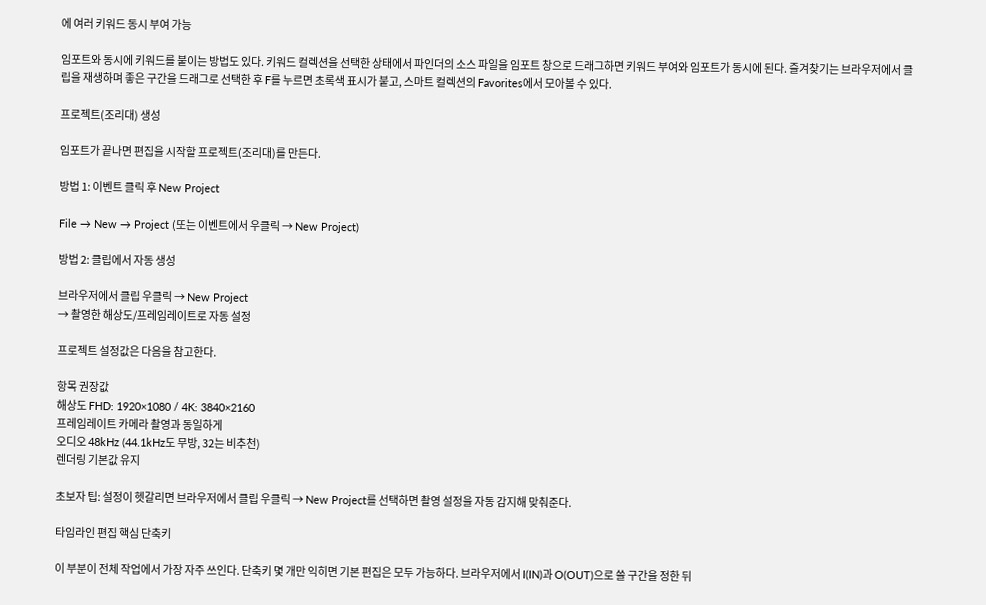에 여러 키워드 동시 부여 가능

임포트와 동시에 키워드를 붙이는 방법도 있다. 키워드 컬렉션을 선택한 상태에서 파인더의 소스 파일을 임포트 창으로 드래그하면 키워드 부여와 임포트가 동시에 된다. 즐겨찾기는 브라우저에서 클립을 재생하며 좋은 구간을 드래그로 선택한 후 F를 누르면 초록색 표시가 붙고, 스마트 컬렉션의 Favorites에서 모아볼 수 있다.

프로젝트(조리대) 생성

임포트가 끝나면 편집을 시작할 프로젝트(조리대)를 만든다.

방법 1: 이벤트 클릭 후 New Project

File → New → Project (또는 이벤트에서 우클릭 → New Project)

방법 2: 클립에서 자동 생성

브라우저에서 클립 우클릭 → New Project
→ 촬영한 해상도/프레임레이트로 자동 설정

프로젝트 설정값은 다음을 참고한다.

항목 권장값
해상도 FHD: 1920×1080 / 4K: 3840×2160
프레임레이트 카메라 촬영과 동일하게
오디오 48kHz (44.1kHz도 무방, 32는 비추천)
렌더링 기본값 유지

초보자 팁: 설정이 헷갈리면 브라우저에서 클립 우클릭 → New Project를 선택하면 촬영 설정을 자동 감지해 맞춰준다.

타임라인 편집 핵심 단축키

이 부분이 전체 작업에서 가장 자주 쓰인다. 단축키 몇 개만 익히면 기본 편집은 모두 가능하다. 브라우저에서 I(IN)과 O(OUT)으로 쓸 구간을 정한 뒤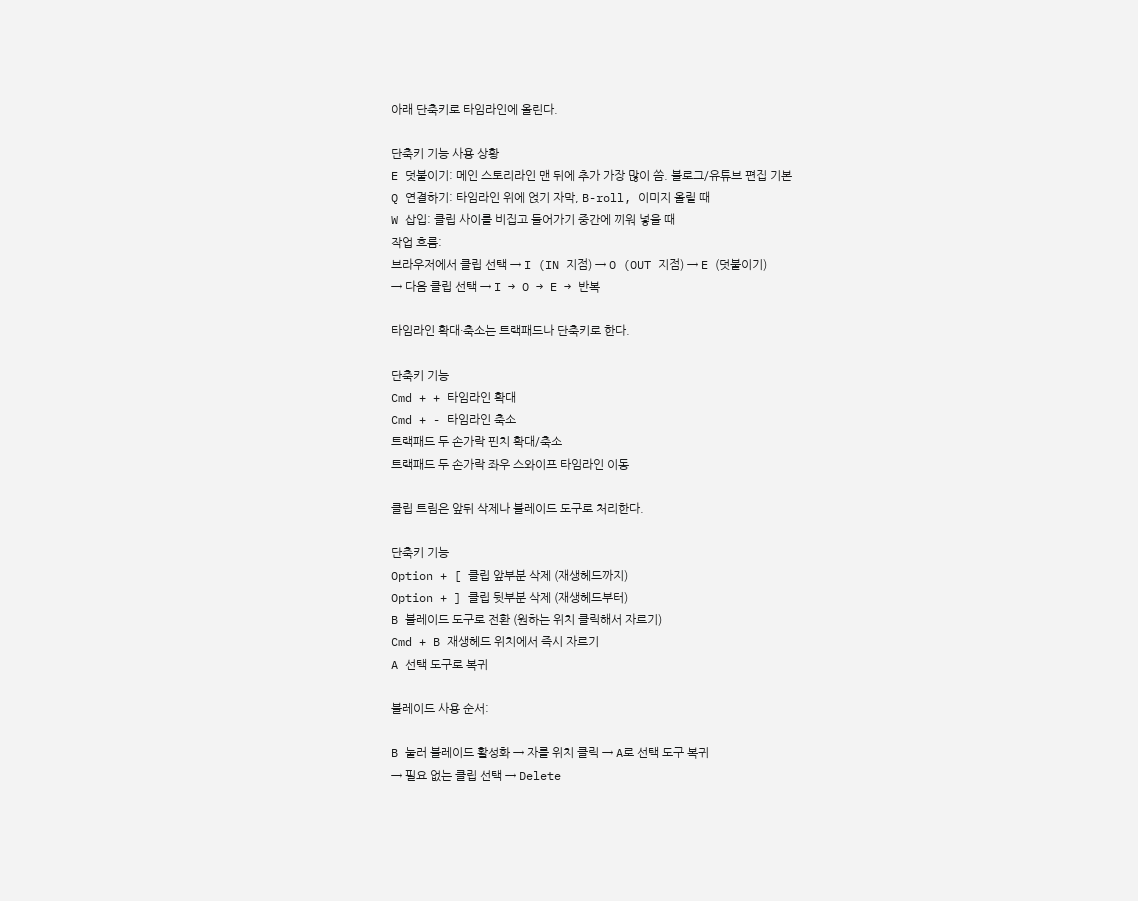아래 단축키로 타임라인에 올린다.

단축키 기능 사용 상황
E 덧붙이기: 메인 스토리라인 맨 뒤에 추가 가장 많이 씀. 블로그/유튜브 편집 기본
Q 연결하기: 타임라인 위에 얹기 자막, B-roll, 이미지 올릴 때
W 삽입: 클립 사이를 비집고 들어가기 중간에 끼워 넣을 때
작업 흐름:
브라우저에서 클립 선택 → I (IN 지점) → O (OUT 지점) → E (덧붙이기)
→ 다음 클립 선택 → I → O → E → 반복

타임라인 확대·축소는 트랙패드나 단축키로 한다.

단축키 기능
Cmd + + 타임라인 확대
Cmd + - 타임라인 축소
트랙패드 두 손가락 핀치 확대/축소
트랙패드 두 손가락 좌우 스와이프 타임라인 이동

클립 트림은 앞뒤 삭제나 블레이드 도구로 처리한다.

단축키 기능
Option + [ 클립 앞부분 삭제 (재생헤드까지)
Option + ] 클립 뒷부분 삭제 (재생헤드부터)
B 블레이드 도구로 전환 (원하는 위치 클릭해서 자르기)
Cmd + B 재생헤드 위치에서 즉시 자르기
A 선택 도구로 복귀

블레이드 사용 순서:

B 눌러 블레이드 활성화 → 자를 위치 클릭 → A로 선택 도구 복귀
→ 필요 없는 클립 선택 → Delete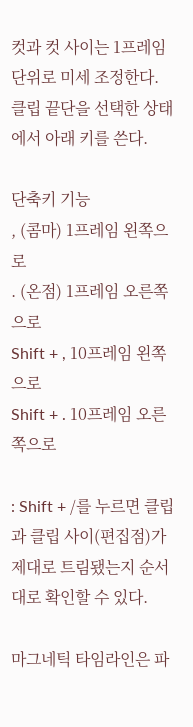컷과 컷 사이는 1프레임 단위로 미세 조정한다. 클립 끝단을 선택한 상태에서 아래 키를 쓴다.

단축키 기능
, (콤마) 1프레임 왼쪽으로
. (온점) 1프레임 오른쪽으로
Shift + , 10프레임 왼쪽으로
Shift + . 10프레임 오른쪽으로

: Shift + /를 누르면 클립과 클립 사이(편집점)가 제대로 트림됐는지 순서대로 확인할 수 있다.

마그네틱 타임라인은 파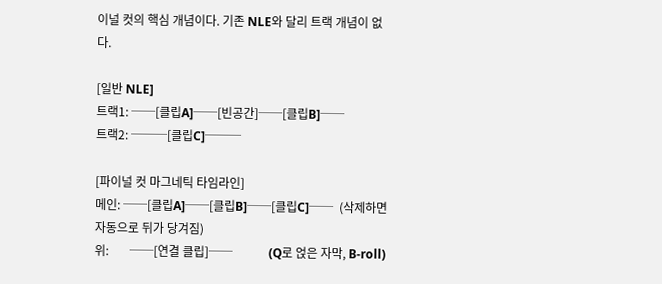이널 컷의 핵심 개념이다. 기존 NLE와 달리 트랙 개념이 없다.

[일반 NLE]
트랙1: ──[클립A]──[빈공간]──[클립B]──
트랙2: ───[클립C]───

[파이널 컷 마그네틱 타임라인]
메인: ──[클립A]──[클립B]──[클립C]──  (삭제하면 자동으로 뒤가 당겨짐)
위:       ──[연결 클립]──            (Q로 얹은 자막, B-roll)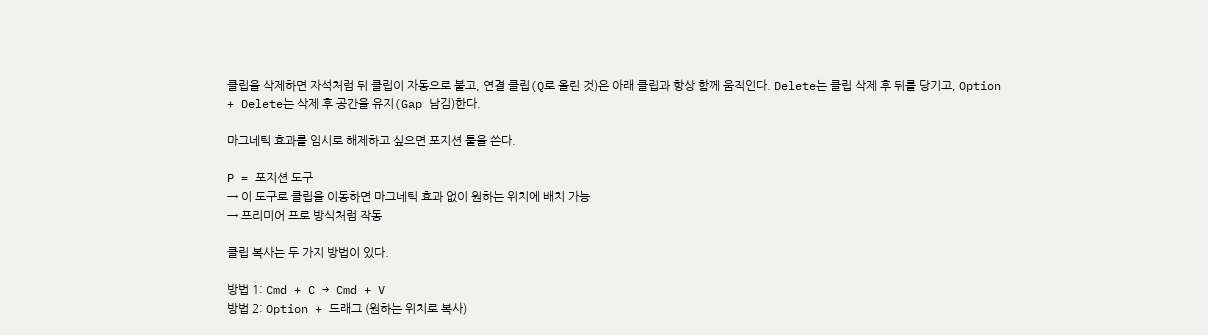클립을 삭제하면 자석처럼 뒤 클립이 자동으로 붙고, 연결 클립(Q로 올린 것)은 아래 클립과 항상 함께 움직인다. Delete는 클립 삭제 후 뒤를 당기고, Option + Delete는 삭제 후 공간을 유지(Gap 남김)한다.

마그네틱 효과를 임시로 해제하고 싶으면 포지션 툴을 쓴다.

P = 포지션 도구
→ 이 도구로 클립을 이동하면 마그네틱 효과 없이 원하는 위치에 배치 가능
→ 프리미어 프로 방식처럼 작동

클립 복사는 두 가지 방법이 있다.

방법 1: Cmd + C → Cmd + V
방법 2: Option + 드래그 (원하는 위치로 복사)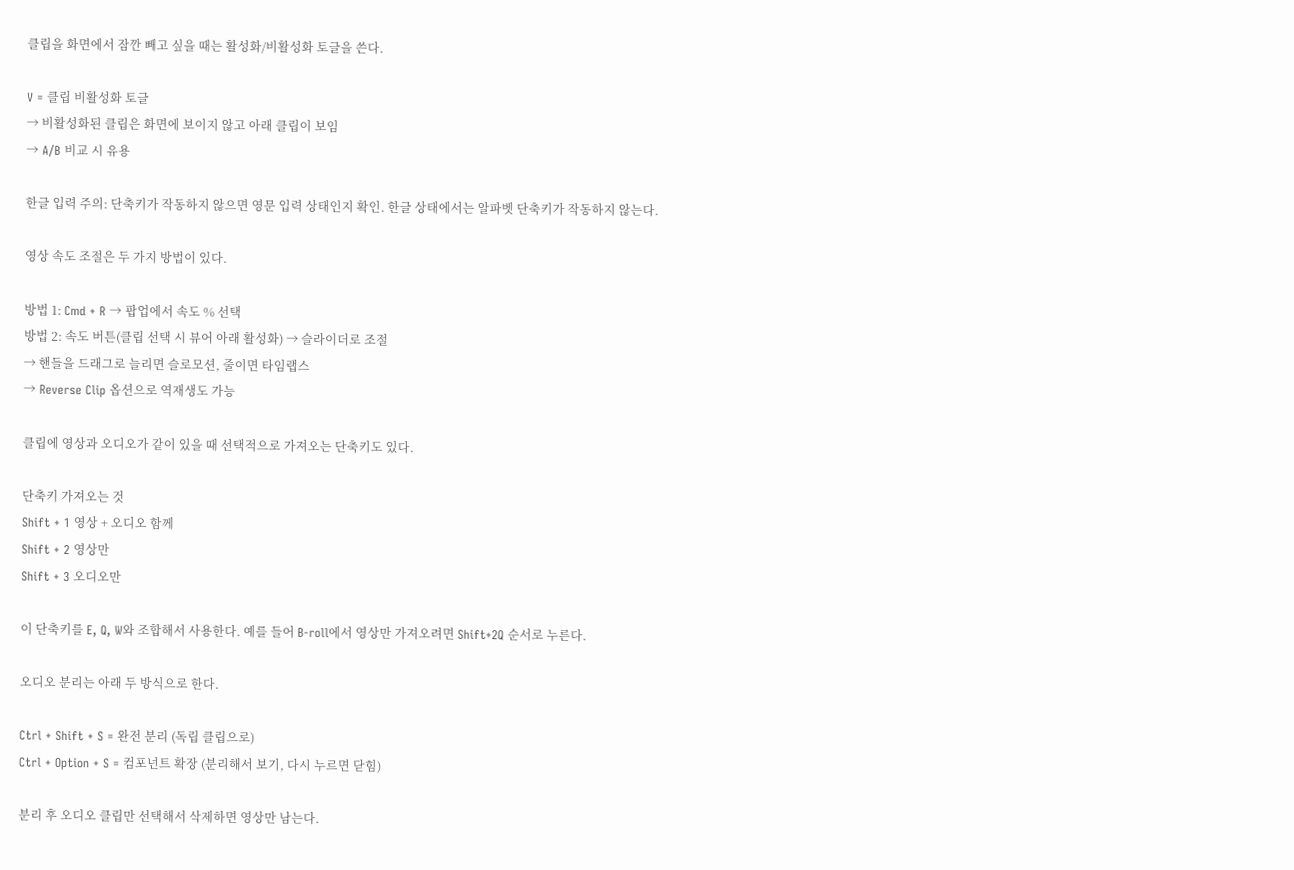클립을 화면에서 잠깐 빼고 싶을 때는 활성화/비활성화 토글을 쓴다.

V = 클립 비활성화 토글
→ 비활성화된 클립은 화면에 보이지 않고 아래 클립이 보임
→ A/B 비교 시 유용

한글 입력 주의: 단축키가 작동하지 않으면 영문 입력 상태인지 확인. 한글 상태에서는 알파벳 단축키가 작동하지 않는다.

영상 속도 조절은 두 가지 방법이 있다.

방법 1: Cmd + R → 팝업에서 속도 % 선택
방법 2: 속도 버튼(클립 선택 시 뷰어 아래 활성화) → 슬라이더로 조절
→ 핸들을 드래그로 늘리면 슬로모션, 줄이면 타임랩스
→ Reverse Clip 옵션으로 역재생도 가능

클립에 영상과 오디오가 같이 있을 때 선택적으로 가져오는 단축키도 있다.

단축키 가져오는 것
Shift + 1 영상 + 오디오 함께
Shift + 2 영상만
Shift + 3 오디오만

이 단축키를 E, Q, W와 조합해서 사용한다. 예를 들어 B-roll에서 영상만 가져오려면 Shift+2Q 순서로 누른다.

오디오 분리는 아래 두 방식으로 한다.

Ctrl + Shift + S = 완전 분리 (독립 클립으로)
Ctrl + Option + S = 컴포넌트 확장 (분리해서 보기, 다시 누르면 닫힘)

분리 후 오디오 클립만 선택해서 삭제하면 영상만 남는다.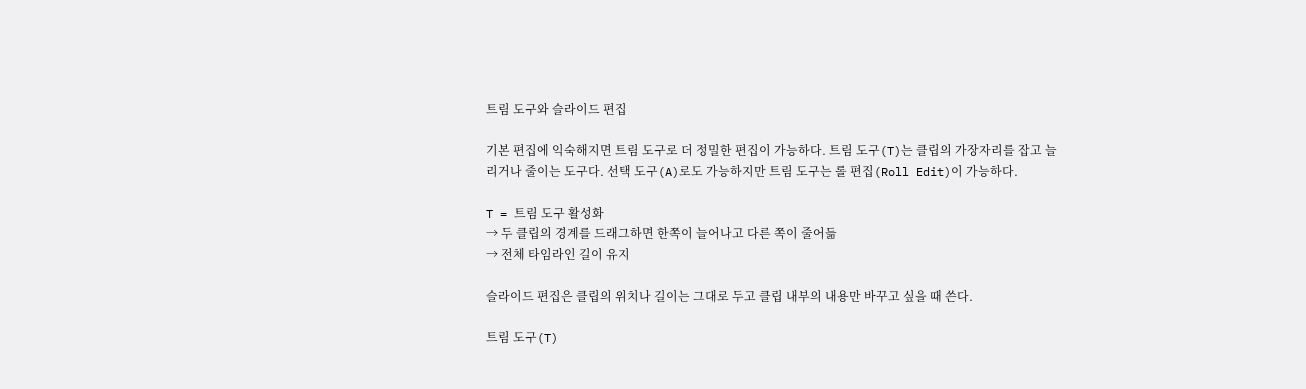트림 도구와 슬라이드 편집

기본 편집에 익숙해지면 트림 도구로 더 정밀한 편집이 가능하다. 트림 도구(T)는 클립의 가장자리를 잡고 늘리거나 줄이는 도구다. 선택 도구(A)로도 가능하지만 트림 도구는 롤 편집(Roll Edit)이 가능하다.

T = 트림 도구 활성화
→ 두 클립의 경계를 드래그하면 한쪽이 늘어나고 다른 쪽이 줄어듦
→ 전체 타임라인 길이 유지

슬라이드 편집은 클립의 위치나 길이는 그대로 두고 클립 내부의 내용만 바꾸고 싶을 때 쓴다.

트림 도구(T)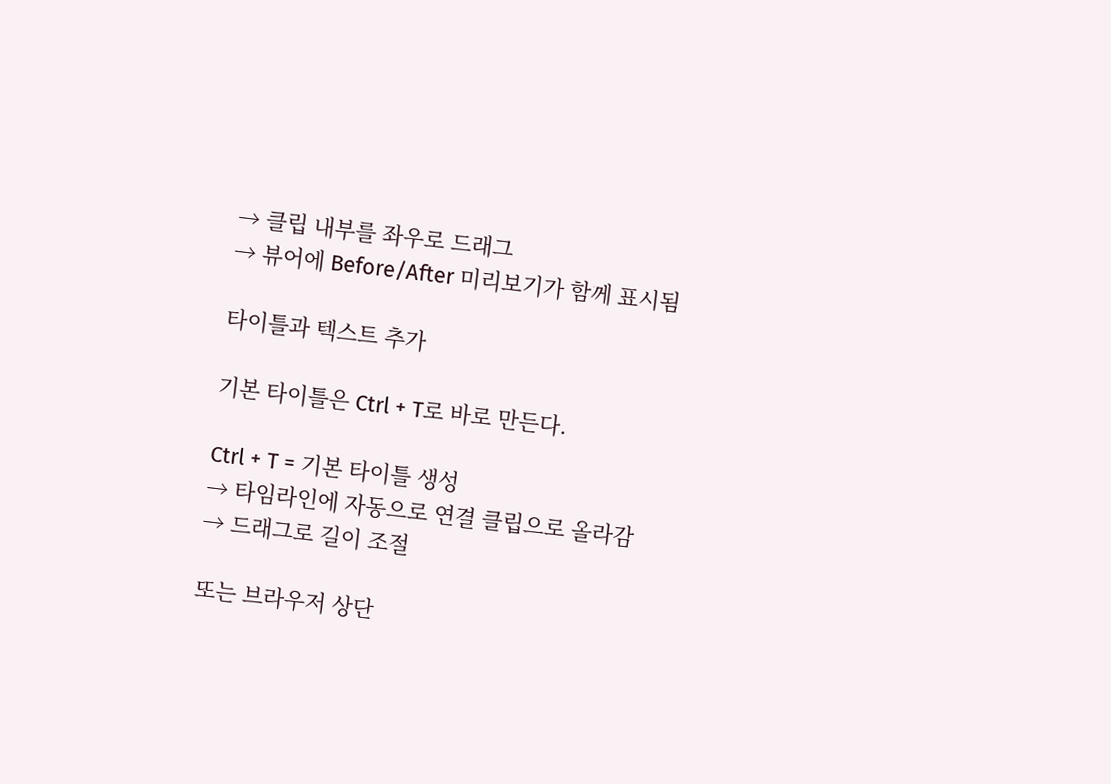→ 클립 내부를 좌우로 드래그
→ 뷰어에 Before/After 미리보기가 함께 표시됨

타이틀과 텍스트 추가

기본 타이틀은 Ctrl + T로 바로 만든다.

Ctrl + T = 기본 타이틀 생성
→ 타임라인에 자동으로 연결 클립으로 올라감
→ 드래그로 길이 조절

또는 브라우저 상단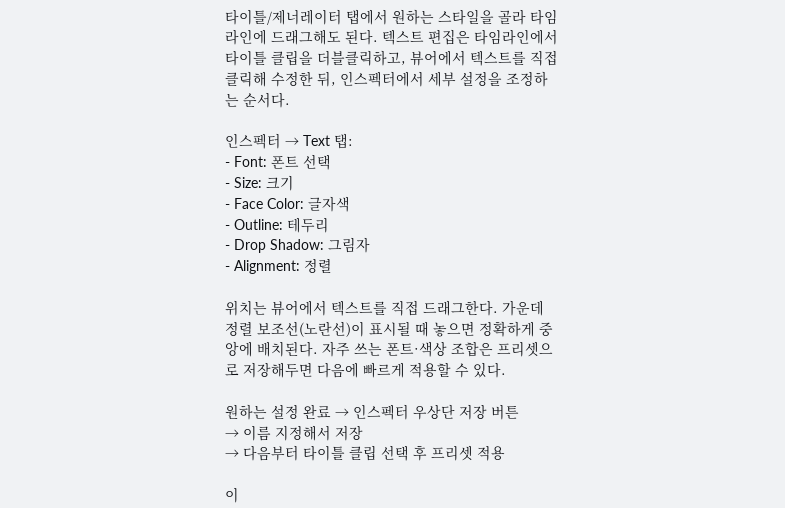타이틀/제너레이터 탭에서 원하는 스타일을 골라 타임라인에 드래그해도 된다. 텍스트 편집은 타임라인에서 타이틀 클립을 더블클릭하고, 뷰어에서 텍스트를 직접 클릭해 수정한 뒤, 인스펙터에서 세부 설정을 조정하는 순서다.

인스펙터 → Text 탭:
- Font: 폰트 선택
- Size: 크기
- Face Color: 글자색
- Outline: 테두리
- Drop Shadow: 그림자
- Alignment: 정렬

위치는 뷰어에서 텍스트를 직접 드래그한다. 가운데 정렬 보조선(노란선)이 표시될 때 놓으면 정확하게 중앙에 배치된다. 자주 쓰는 폰트·색상 조합은 프리셋으로 저장해두면 다음에 빠르게 적용할 수 있다.

원하는 설정 완료 → 인스펙터 우상단 저장 버튼
→ 이름 지정해서 저장
→ 다음부터 타이틀 클립 선택 후 프리셋 적용

이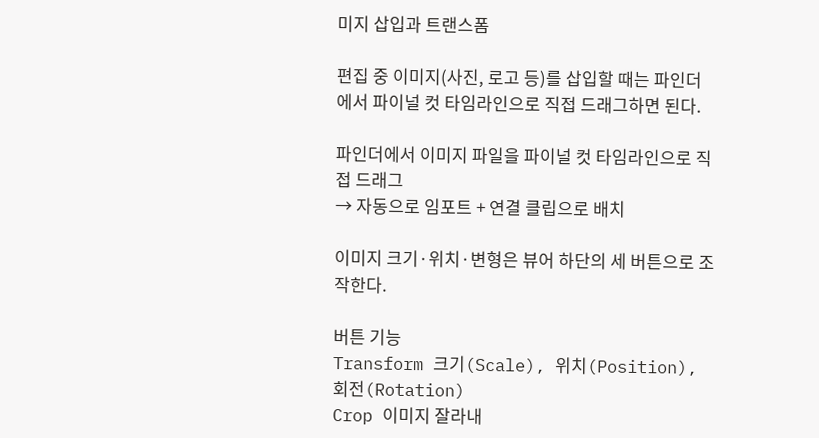미지 삽입과 트랜스폼

편집 중 이미지(사진, 로고 등)를 삽입할 때는 파인더에서 파이널 컷 타임라인으로 직접 드래그하면 된다.

파인더에서 이미지 파일을 파이널 컷 타임라인으로 직접 드래그
→ 자동으로 임포트 + 연결 클립으로 배치

이미지 크기·위치·변형은 뷰어 하단의 세 버튼으로 조작한다.

버튼 기능
Transform 크기(Scale), 위치(Position), 회전(Rotation)
Crop 이미지 잘라내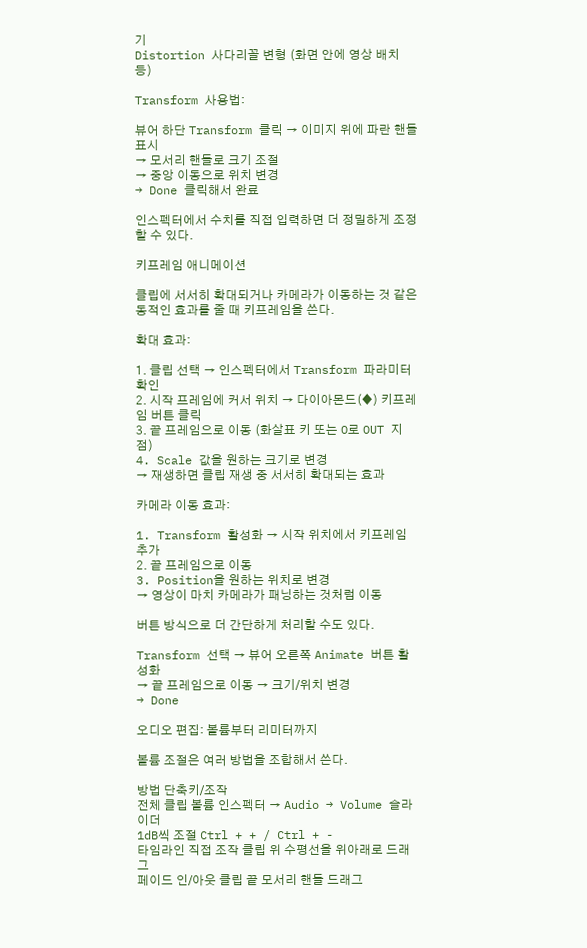기
Distortion 사다리꼴 변형 (화면 안에 영상 배치 등)

Transform 사용법:

뷰어 하단 Transform 클릭 → 이미지 위에 파란 핸들 표시
→ 모서리 핸들로 크기 조절
→ 중앙 이동으로 위치 변경
→ Done 클릭해서 완료

인스펙터에서 수치를 직접 입력하면 더 정밀하게 조정할 수 있다.

키프레임 애니메이션

클립에 서서히 확대되거나 카메라가 이동하는 것 같은 동적인 효과를 줄 때 키프레임을 쓴다.

확대 효과:

1. 클립 선택 → 인스펙터에서 Transform 파라미터 확인
2. 시작 프레임에 커서 위치 → 다이아몬드(♦) 키프레임 버튼 클릭
3. 끝 프레임으로 이동 (화살표 키 또는 O로 OUT 지점)
4. Scale 값을 원하는 크기로 변경
→ 재생하면 클립 재생 중 서서히 확대되는 효과

카메라 이동 효과:

1. Transform 활성화 → 시작 위치에서 키프레임 추가
2. 끝 프레임으로 이동
3. Position을 원하는 위치로 변경
→ 영상이 마치 카메라가 패닝하는 것처럼 이동

버튼 방식으로 더 간단하게 처리할 수도 있다.

Transform 선택 → 뷰어 오른쪽 Animate 버튼 활성화
→ 끝 프레임으로 이동 → 크기/위치 변경
→ Done

오디오 편집: 볼륨부터 리미터까지

볼륨 조절은 여러 방법을 조합해서 쓴다.

방법 단축키/조작
전체 클립 볼륨 인스펙터 → Audio → Volume 슬라이더
1dB씩 조절 Ctrl + + / Ctrl + -
타임라인 직접 조작 클립 위 수평선을 위아래로 드래그
페이드 인/아웃 클립 끝 모서리 핸들 드래그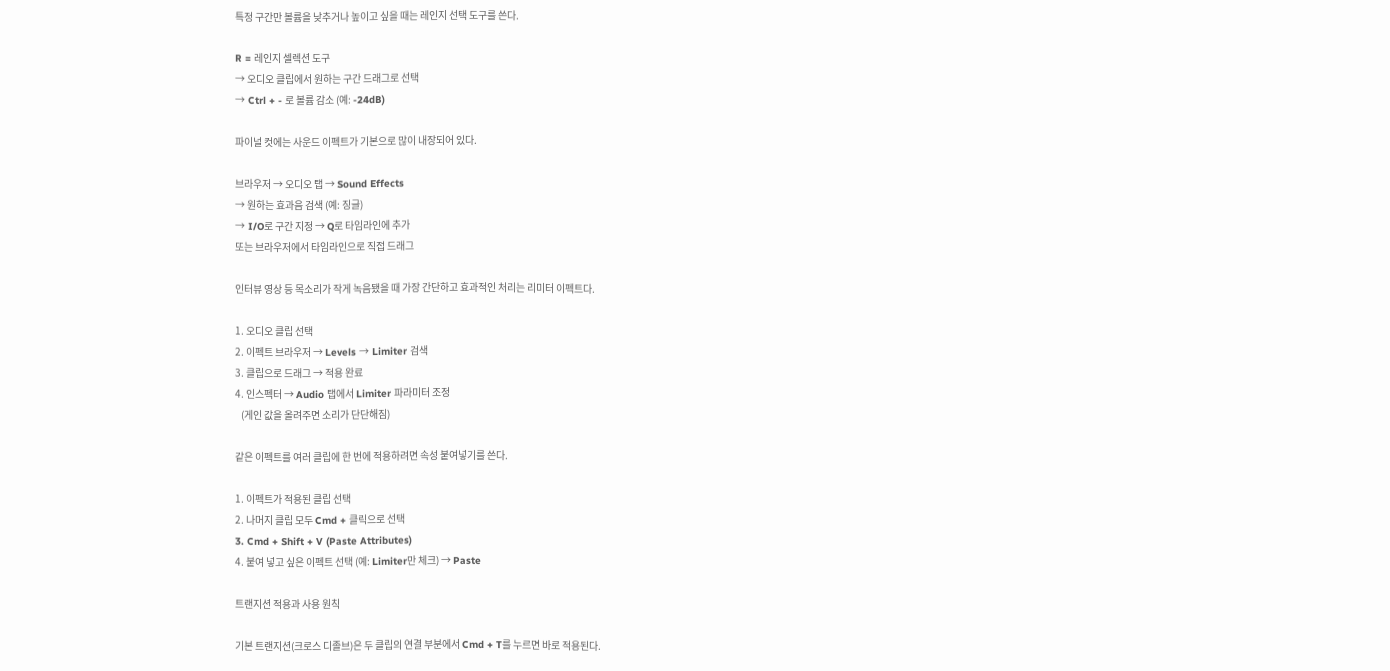특정 구간만 볼륨을 낮추거나 높이고 싶을 때는 레인지 선택 도구를 쓴다.

R = 레인지 셀렉션 도구
→ 오디오 클립에서 원하는 구간 드래그로 선택
→ Ctrl + - 로 볼륨 감소 (예: -24dB)

파이널 컷에는 사운드 이펙트가 기본으로 많이 내장되어 있다.

브라우저 → 오디오 탭 → Sound Effects
→ 원하는 효과음 검색 (예: 징글)
→ I/O로 구간 지정 → Q로 타임라인에 추가
또는 브라우저에서 타임라인으로 직접 드래그

인터뷰 영상 등 목소리가 작게 녹음됐을 때 가장 간단하고 효과적인 처리는 리미터 이펙트다.

1. 오디오 클립 선택
2. 이펙트 브라우저 → Levels → Limiter 검색
3. 클립으로 드래그 → 적용 완료
4. 인스펙터 → Audio 탭에서 Limiter 파라미터 조정
   (게인 값을 올려주면 소리가 단단해짐)

같은 이펙트를 여러 클립에 한 번에 적용하려면 속성 붙여넣기를 쓴다.

1. 이펙트가 적용된 클립 선택
2. 나머지 클립 모두 Cmd + 클릭으로 선택
3. Cmd + Shift + V (Paste Attributes)
4. 붙여 넣고 싶은 이펙트 선택 (예: Limiter만 체크) → Paste

트랜지션 적용과 사용 원칙

기본 트랜지션(크로스 디졸브)은 두 클립의 연결 부분에서 Cmd + T를 누르면 바로 적용된다.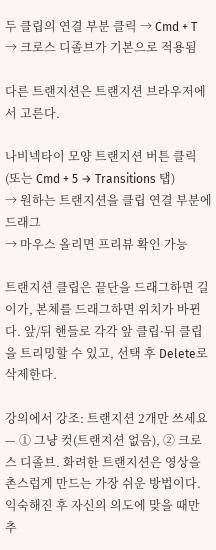두 클립의 연결 부분 클릭 → Cmd + T
→ 크로스 디졸브가 기본으로 적용됨

다른 트랜지션은 트랜지션 브라우저에서 고른다.

나비넥타이 모양 트랜지션 버튼 클릭 (또는 Cmd + 5 → Transitions 탭)
→ 원하는 트랜지션을 클립 연결 부분에 드래그
→ 마우스 올리면 프리뷰 확인 가능

트랜지션 클립은 끝단을 드래그하면 길이가, 본체를 드래그하면 위치가 바뀐다. 앞/뒤 핸들로 각각 앞 클립·뒤 클립을 트리밍할 수 있고, 선택 후 Delete로 삭제한다.

강의에서 강조: 트랜지션 2개만 쓰세요 — ① 그냥 컷(트랜지션 없음), ② 크로스 디졸브. 화려한 트랜지션은 영상을 촌스럽게 만드는 가장 쉬운 방법이다. 익숙해진 후 자신의 의도에 맞을 때만 추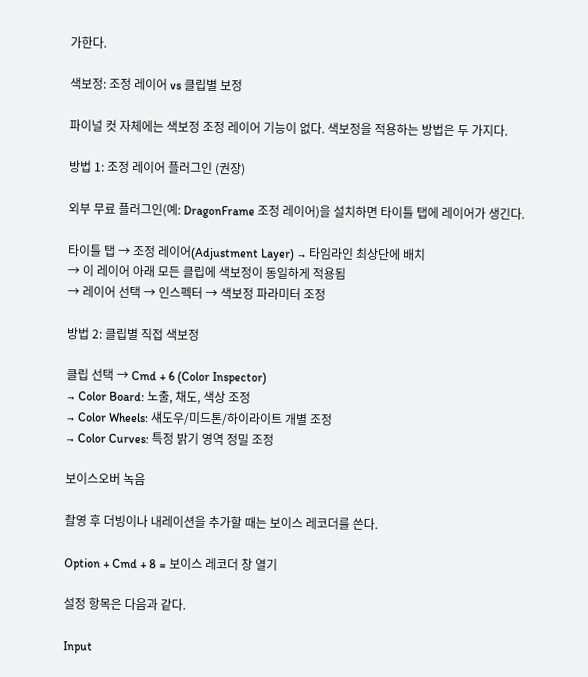가한다.

색보정: 조정 레이어 vs 클립별 보정

파이널 컷 자체에는 색보정 조정 레이어 기능이 없다. 색보정을 적용하는 방법은 두 가지다.

방법 1: 조정 레이어 플러그인 (권장)

외부 무료 플러그인(예: DragonFrame 조정 레이어)을 설치하면 타이틀 탭에 레이어가 생긴다.

타이틀 탭 → 조정 레이어(Adjustment Layer) → 타임라인 최상단에 배치
→ 이 레이어 아래 모든 클립에 색보정이 동일하게 적용됨
→ 레이어 선택 → 인스펙터 → 색보정 파라미터 조정

방법 2: 클립별 직접 색보정

클립 선택 → Cmd + 6 (Color Inspector)
→ Color Board: 노출, 채도, 색상 조정
→ Color Wheels: 섀도우/미드톤/하이라이트 개별 조정
→ Color Curves: 특정 밝기 영역 정밀 조정

보이스오버 녹음

촬영 후 더빙이나 내레이션을 추가할 때는 보이스 레코더를 쓴다.

Option + Cmd + 8 = 보이스 레코더 창 열기

설정 항목은 다음과 같다.

Input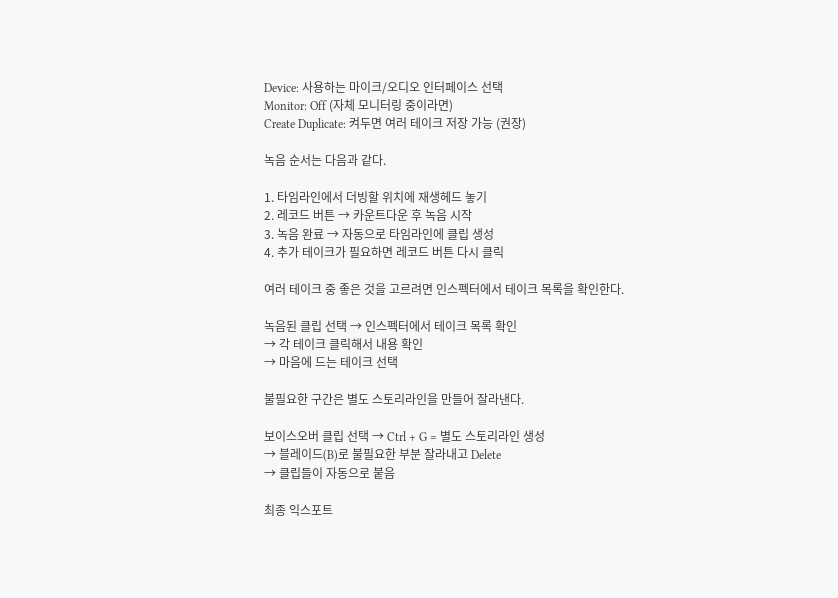Device: 사용하는 마이크/오디오 인터페이스 선택
Monitor: Off (자체 모니터링 중이라면)
Create Duplicate: 켜두면 여러 테이크 저장 가능 (권장)

녹음 순서는 다음과 같다.

1. 타임라인에서 더빙할 위치에 재생헤드 놓기
2. 레코드 버튼 → 카운트다운 후 녹음 시작
3. 녹음 완료 → 자동으로 타임라인에 클립 생성
4. 추가 테이크가 필요하면 레코드 버튼 다시 클릭

여러 테이크 중 좋은 것을 고르려면 인스펙터에서 테이크 목록을 확인한다.

녹음된 클립 선택 → 인스펙터에서 테이크 목록 확인
→ 각 테이크 클릭해서 내용 확인
→ 마음에 드는 테이크 선택

불필요한 구간은 별도 스토리라인을 만들어 잘라낸다.

보이스오버 클립 선택 → Ctrl + G = 별도 스토리라인 생성
→ 블레이드(B)로 불필요한 부분 잘라내고 Delete
→ 클립들이 자동으로 붙음

최종 익스포트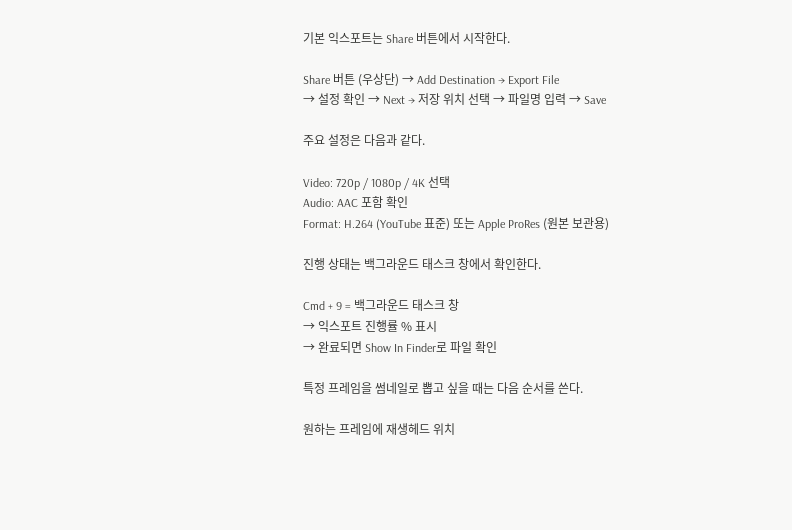기본 익스포트는 Share 버튼에서 시작한다.

Share 버튼 (우상단) → Add Destination → Export File
→ 설정 확인 → Next → 저장 위치 선택 → 파일명 입력 → Save

주요 설정은 다음과 같다.

Video: 720p / 1080p / 4K 선택
Audio: AAC 포함 확인
Format: H.264 (YouTube 표준) 또는 Apple ProRes (원본 보관용)

진행 상태는 백그라운드 태스크 창에서 확인한다.

Cmd + 9 = 백그라운드 태스크 창
→ 익스포트 진행률 % 표시
→ 완료되면 Show In Finder로 파일 확인

특정 프레임을 썸네일로 뽑고 싶을 때는 다음 순서를 쓴다.

원하는 프레임에 재생헤드 위치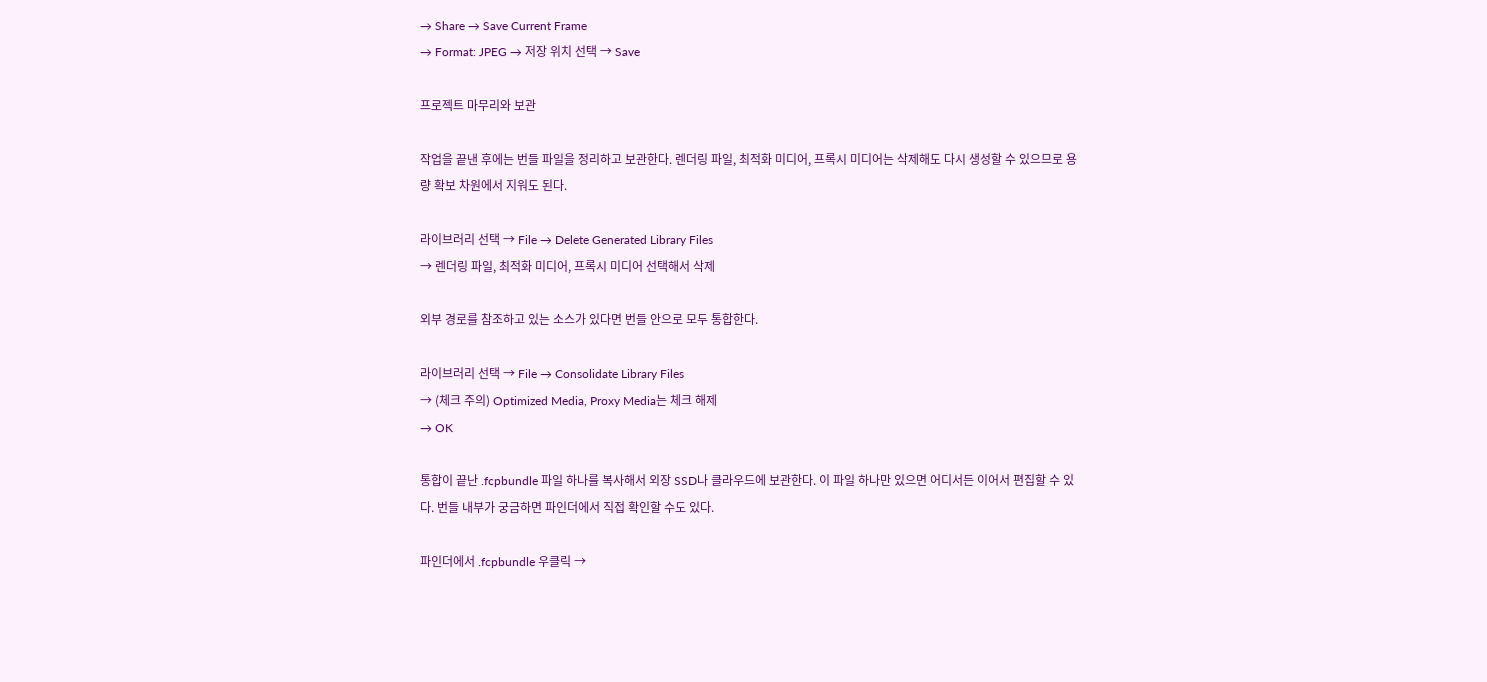→ Share → Save Current Frame
→ Format: JPEG → 저장 위치 선택 → Save

프로젝트 마무리와 보관

작업을 끝낸 후에는 번들 파일을 정리하고 보관한다. 렌더링 파일, 최적화 미디어, 프록시 미디어는 삭제해도 다시 생성할 수 있으므로 용량 확보 차원에서 지워도 된다.

라이브러리 선택 → File → Delete Generated Library Files
→ 렌더링 파일, 최적화 미디어, 프록시 미디어 선택해서 삭제

외부 경로를 참조하고 있는 소스가 있다면 번들 안으로 모두 통합한다.

라이브러리 선택 → File → Consolidate Library Files
→ (체크 주의) Optimized Media, Proxy Media는 체크 해제
→ OK

통합이 끝난 .fcpbundle 파일 하나를 복사해서 외장 SSD나 클라우드에 보관한다. 이 파일 하나만 있으면 어디서든 이어서 편집할 수 있다. 번들 내부가 궁금하면 파인더에서 직접 확인할 수도 있다.

파인더에서 .fcpbundle 우클릭 →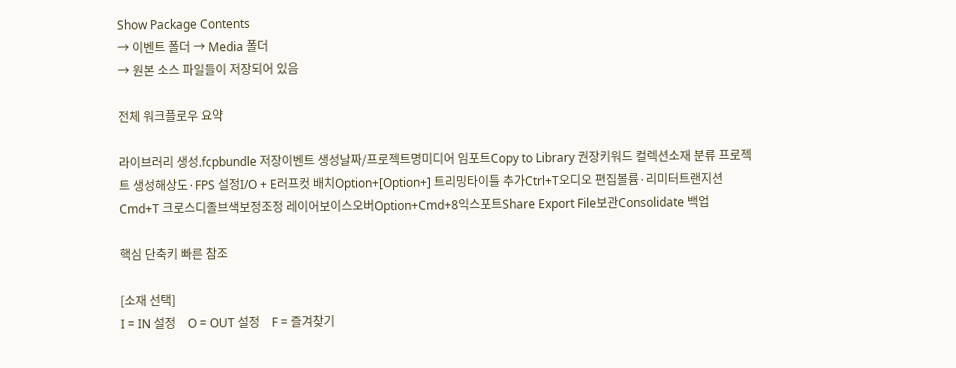Show Package Contents
→ 이벤트 폴더 → Media 폴더
→ 원본 소스 파일들이 저장되어 있음

전체 워크플로우 요약

라이브러리 생성.fcpbundle 저장이벤트 생성날짜/프로젝트명미디어 임포트Copy to Library 권장키워드 컬렉션소재 분류 프로젝트 생성해상도·FPS 설정I/O + E러프컷 배치Option+[Option+] 트리밍타이틀 추가Ctrl+T오디오 편집볼륨·리미터트랜지션Cmd+T 크로스디졸브색보정조정 레이어보이스오버Option+Cmd+8익스포트Share Export File보관Consolidate 백업

핵심 단축키 빠른 참조

[소재 선택]
I = IN 설정    O = OUT 설정    F = 즐겨찾기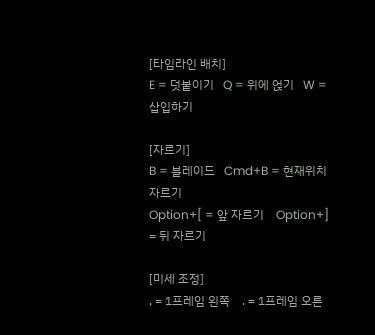[타임라인 배치]
E = 덧붙이기   Q = 위에 얹기   W = 삽입하기

[자르기]
B = 블레이드   Cmd+B = 현재위치 자르기
Option+[ = 앞 자르기    Option+] = 뒤 자르기

[미세 조정]
, = 1프레임 왼쪽    . = 1프레임 오른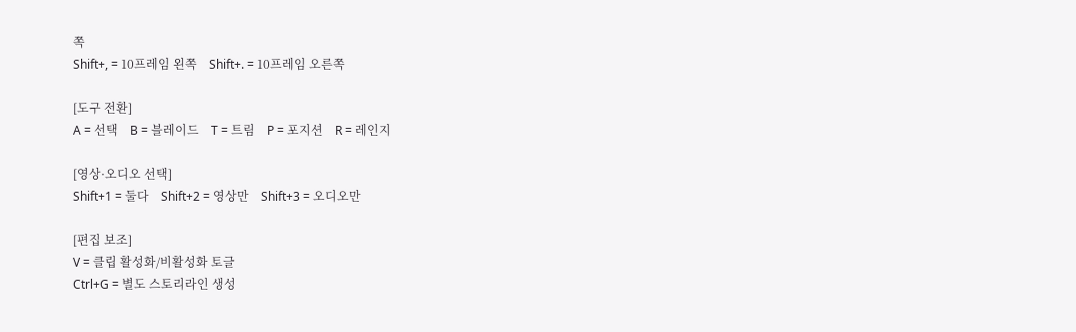쪽
Shift+, = 10프레임 왼쪽    Shift+. = 10프레임 오른쪽

[도구 전환]
A = 선택    B = 블레이드    T = 트림    P = 포지션    R = 레인지

[영상·오디오 선택]
Shift+1 = 둘다    Shift+2 = 영상만    Shift+3 = 오디오만

[편집 보조]
V = 클립 활성화/비활성화 토글
Ctrl+G = 별도 스토리라인 생성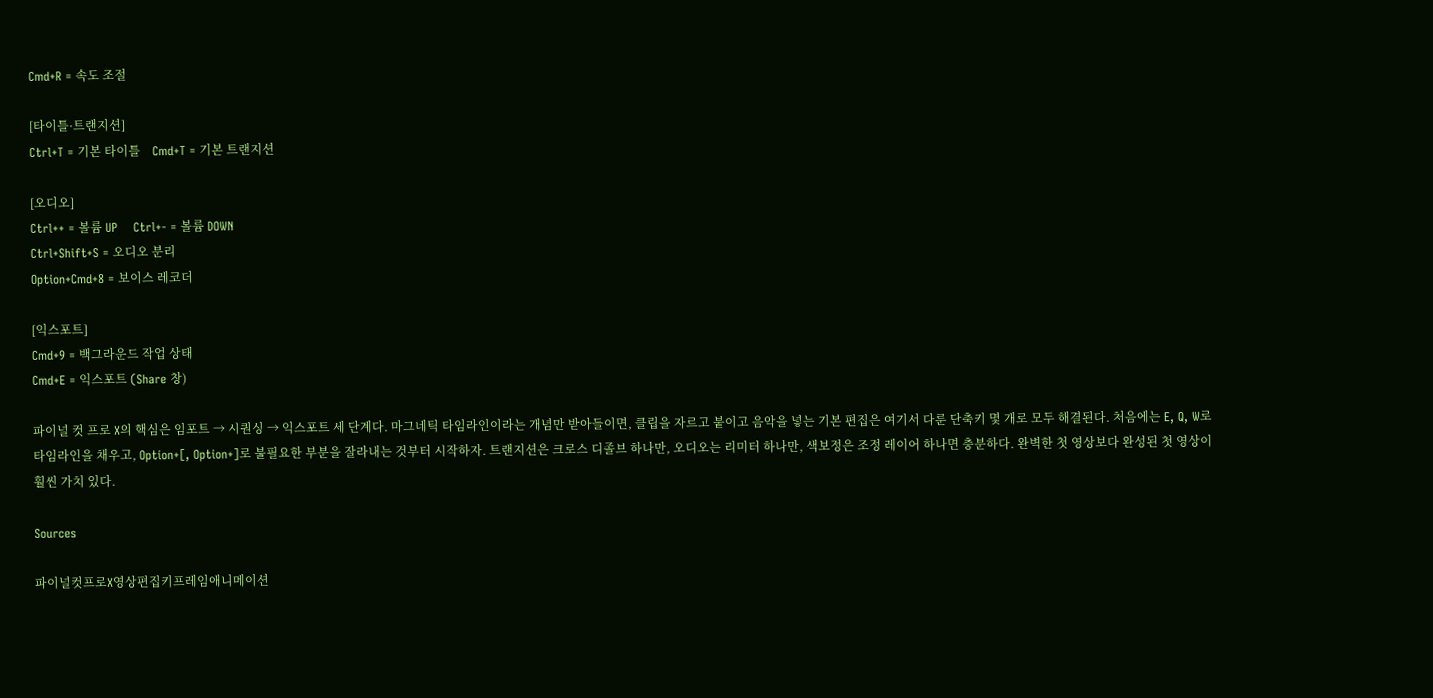Cmd+R = 속도 조절

[타이틀·트랜지션]
Ctrl+T = 기본 타이틀    Cmd+T = 기본 트랜지션

[오디오]
Ctrl++ = 볼륨 UP    Ctrl+- = 볼륨 DOWN
Ctrl+Shift+S = 오디오 분리
Option+Cmd+8 = 보이스 레코더

[익스포트]
Cmd+9 = 백그라운드 작업 상태
Cmd+E = 익스포트 (Share 창)

파이널 컷 프로 X의 핵심은 임포트 → 시퀀싱 → 익스포트 세 단계다. 마그네틱 타임라인이라는 개념만 받아들이면, 클립을 자르고 붙이고 음악을 넣는 기본 편집은 여기서 다룬 단축키 몇 개로 모두 해결된다. 처음에는 E, Q, W로 타임라인을 채우고, Option+[, Option+]로 불필요한 부분을 잘라내는 것부터 시작하자. 트랜지션은 크로스 디졸브 하나만, 오디오는 리미터 하나만, 색보정은 조정 레이어 하나면 충분하다. 완벽한 첫 영상보다 완성된 첫 영상이 훨씬 가치 있다.

Sources

파이널컷프로X영상편집키프레임애니메이션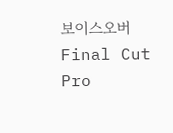보이스오버Final Cut Pro